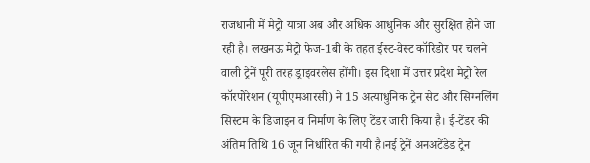राजधानी में मेट्रो यात्रा अब और अधिक आधुनिक और सुरक्षित होने जा रही है। लखनऊ मेट्रो फेज-1बी के तहत ईस्ट-वेस्ट कॉरिडोर पर चलने वाली ट्रेनें पूरी तरह ड्राइवरलेस होंगी। इस दिशा में उत्तर प्रदेश मेट्रो रेल कॉरपोरेशन (यूपीएमआरसी) ने 15 अत्याधुनिक ट्रेन सेट और सिग्नलिंग सिस्टम के डिजाइन व निर्माण के लिए टेंडर जारी किया है। ई-टेंडर की अंतिम तिथि 16 जून निर्धारित की गयी है।नई ट्रेनें अनअटेंडेड ट्रेन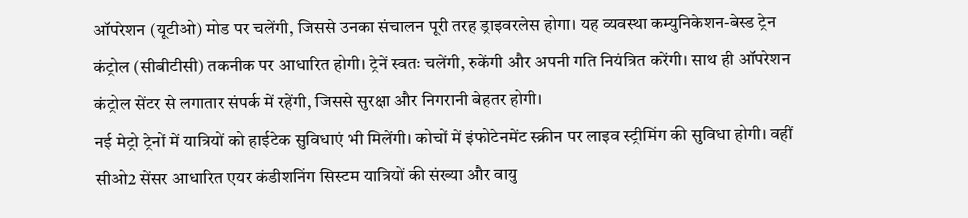ऑपरेशन (यूटीओ) मोड पर चलेंगी, जिससे उनका संचालन पूरी तरह ड्राइवरलेस होगा। यह व्यवस्था कम्युनिकेशन-बेस्ड ट्रेन कंट्रोल (सीबीटीसी) तकनीक पर आधारित होगी। ट्रेनें स्वतः चलेंगी, रुकेंगी और अपनी गति नियंत्रित करेंगी। साथ ही ऑपरेशन कंट्रोल सेंटर से लगातार संपर्क में रहेंगी, जिससे सुरक्षा और निगरानी बेहतर होगी।
नई मेट्रो ट्रेनों में यात्रियों को हाईटेक सुविधाएं भी मिलेंगी। कोचों में इंफोटेनमेंट स्क्रीन पर लाइव स्ट्रीमिंग की सुविधा होगी। वहीं सीओ2 सेंसर आधारित एयर कंडीशनिंग सिस्टम यात्रियों की संख्या और वायु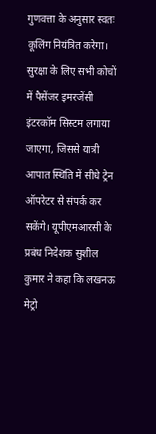गुणवत्ता के अनुसार स्वतः कूलिंग नियंत्रित करेगा। सुरक्षा के लिए सभी कोचों में पैसेंजर इमरजेंसी इंटरकॉम सिस्टम लगाया जाएगा, जिससे यात्री आपात स्थिति में सीधे ट्रेन ऑपरेटर से संपर्क कर सकेंगे। यूपीएमआरसी के प्रबंध निदेशक सुशील कुमार ने कहा कि लखनऊ मेट्रो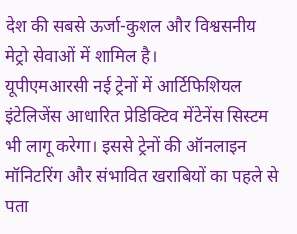देश की सबसे ऊर्जा-कुशल और विश्वसनीय मेट्रो सेवाओं में शामिल है।
यूपीएमआरसी नई ट्रेनों में आर्टिफिशियल इंटेलिजेंस आधारित प्रेडिक्टिव मेंटेनेंस सिस्टम भी लागू करेगा। इससे ट्रेनों की ऑनलाइन मॉनिटरिंग और संभावित खराबियों का पहले से पता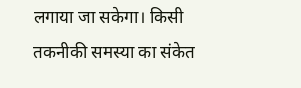लगाया जा सकेगा। किसी तकनीकी समस्या का संकेत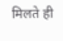मिलते ही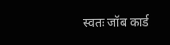स्वतः जॉब कार्ड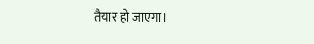तैयार हो जाएगा।